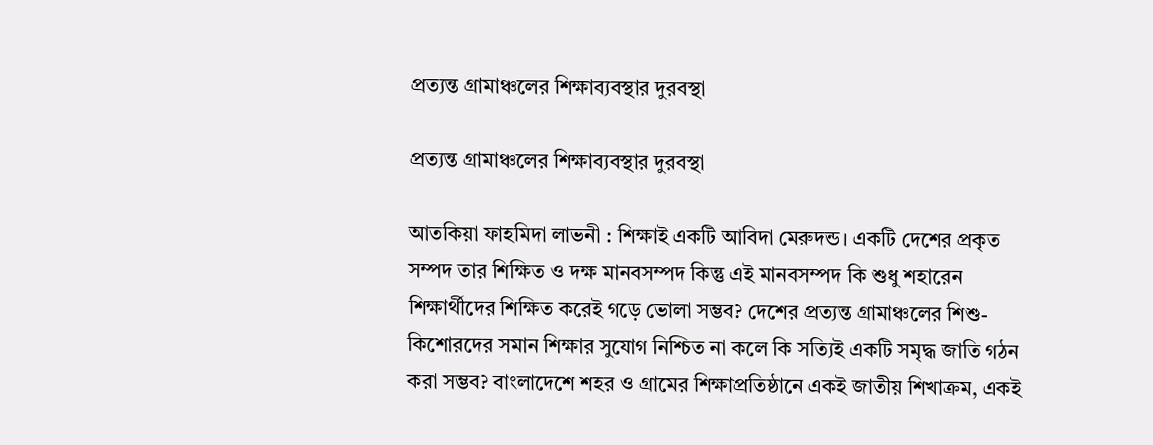প্রত্যন্ত গ্রামাঞ্চলের শিক্ষাব্যবস্থার দুরবস্থা

প্রত্যন্ত গ্রামাঞ্চলের শিক্ষাব্যবস্থার দুরবস্থা

আতকিয়া ফাহমিদা লাভনী : শিক্ষাই একটি আবিদা মেরুদন্ড। একটি দেশের প্রকৃত সম্পদ তার শিক্ষিত ও দক্ষ মানবসম্পদ কিন্তু এই মানবসম্পদ কি শুধু শহারেন শিক্ষার্থীদের শিক্ষিত করেই গড়ে ভোলা সম্ভব? দেশের প্রত্যন্ত গ্রামাঞ্চলের শিশু-কিশোরদের সমান শিক্ষার সুযোগ নিশ্চিত না কলে কি সত্যিই একটি সমৃদ্ধ জাতি গঠন করা সম্ভব? বাংলাদেশে শহর ও গ্রামের শিক্ষাপ্রতিষ্ঠানে একই জাতীয় শিখাক্রম, একই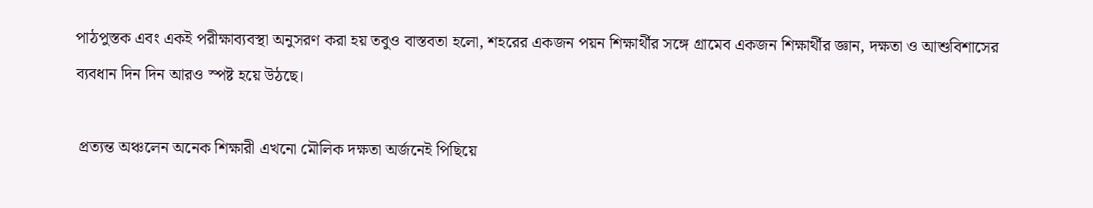পাঠপুস্তক এবং একই পরীক্ষাব্যবস্থা অনুসরণ করা হয় তবুও বাস্তবতা হলো, শহরের একজন পয়ন শিক্ষার্থীর সঙ্গে গ্রামেব একজন শিক্ষার্থীর জ্ঞান, দক্ষতা ও আশুবিশাসের
ব্যবধান দিন দিন আরও স্পষ্ট হয়ে উঠছে।

 প্রত্যন্ত অঞ্চলেন অনেক শিক্ষারী এখনো মৌলিক দক্ষতা অর্জনেই পিছিয়ে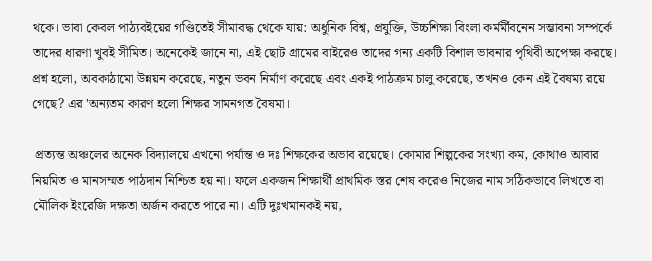থকে। ভাবা কেবল পাঠ্যবইয়ের গণ্ডিতেই সীমাবদ্ধ থেকে যায়: অধুনিক বিশ্ব, প্রযুক্তি, উচ্চশিক্ষা বিংলা কর্মর্মীবনেন সম্ভাবনা সম্পর্কে তাদের ধারণা খুবই সীমিত। অনেকেই জানে না, এই ছোট গ্রামের বাইরেও তাদের গন্য একটি বিশাল ভাবনার পৃথিবী অপেক্ষা করছে। প্রশ্ন হলো, অবকাঠামো উন্নয়ন করেছে, নতুন ভবন নির্মাণ করেছে এবং একই পাঠক্রম চালু করেছে, তখনও কেন এই বৈষম্য রয়ে গেছে? এর 'অন্যতম কারণ হলো শিক্ষর সামনগত বৈষমা।

 প্রত্যন্ত অঞ্চলের অনেক বিদ্যালয়ে এখনো পর্যান্ত ও দঃ শিক্ষকের অভাব রয়েছে। কোমার শিল্পকের সংখ্যা কম, কোথাও আবার নিয়মিত ও মানসম্মত পাঠদান নিশ্চিত হয় না। ফলে একজন শিক্ষার্থী প্রাথমিক স্তর শেষ করেও নিজের নাম সঠিকভাবে লিখতে বা মৌলিক ইংরেজি দক্ষতা অর্জন করতে পারে না। এটি দুঃখমানকই নয়,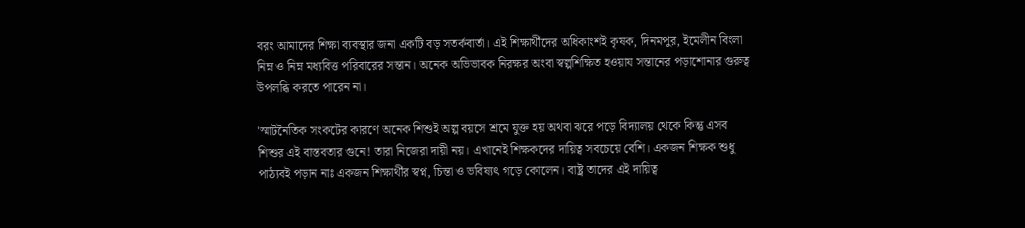বরং আমাদের শিক্ষা ব্যবস্থার জনা একটি বড় সতর্কবার্তা। এই শিক্ষার্থীদের অধিকাংশই কৃষক, দিনমপুর, ইমেলীন বিংলা নিম্ন ও নিম্ন মধ্যবিত্ত পরিবারের সন্তান। অনেক অভিভাবক নিরক্ষর অংবা স্বল্পশিক্ষিত হওয়ায সন্তানের পড়াশোনার গুরুত্ব উপলব্ধি করতে পারেন না।

'স্মাটনৈতিক সংকটের কারণে অনেক শিশুই অল্প বয়সে শ্রমে যুক্ত হয় অথবা ঝরে পড়ে বিদ্যালয় থেকে কিন্তু এসব শিশুর এই বাস্তবতার গুনে! তারা নিজেরা দায়ী নয়। এখানেই শিক্ষকদের দায়িত্ব সবচেয়ে বেশি। একজন শিক্ষক শুধু পাঠ্যবই পড়ান নাঃ একজন শিক্ষার্থীর স্বপ্ন, চিন্তা ও ভবিষ্যৎ গড়ে কোলেন। বাষ্ট্র তাদের এই দায়িত্ব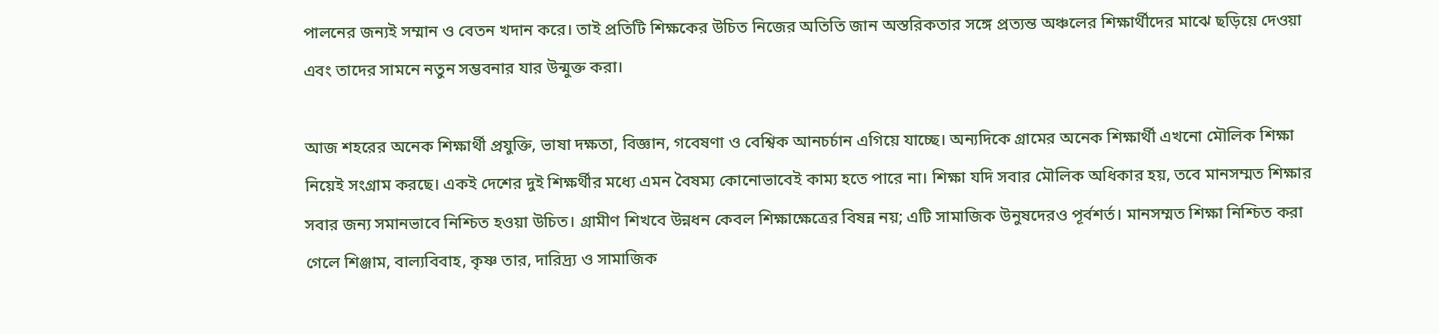পালনের জন্যই সম্মান ও বেতন খদান করে। তাই প্রতিটি শিক্ষকের উচিত নিজের অতিতি জান অস্তরিকতার সঙ্গে প্রত্যন্ত অঞ্চলের শিক্ষার্থীদের মাঝে ছড়িয়ে দেওয়া এবং তাদের সামনে নতুন সম্ভবনার যার উন্মুক্ত করা।

আজ শহরের অনেক শিক্ষার্থী প্রযুক্তি, ভাষা দক্ষতা, বিজ্ঞান, গবেষণা ও বেশ্বিক আনচর্চান এগিয়ে যাচ্ছে। অন্যদিকে গ্রামের অনেক শিক্ষার্থী এখনো মৌলিক শিক্ষা নিয়েই সংগ্রাম করছে। একই দেশের দুই শিক্ষর্থীর মধ্যে এমন বৈষম্য কোনোভাবেই কাম্য হতে পারে না। শিক্ষা যদি সবার মৌলিক অধিকার হয়, তবে মানসম্মত শিক্ষার সবার জন্য সমানভাবে নিশ্চিত হওয়া উচিত। গ্রামীণ শিখবে উন্নধন কেবল শিক্ষাক্ষেত্রের বিষন্ন নয়; এটি সামাজিক উনুষদেরও পূর্বশর্ত। মানসম্মত শিক্ষা নিশ্চিত করা গেলে শিঞ্জাম, বাল্যবিবাহ, কৃষ্ণ তার, দারিদ্র্য ও সামাজিক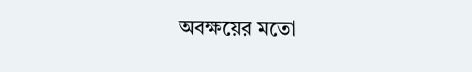অবক্ষয়ের মতো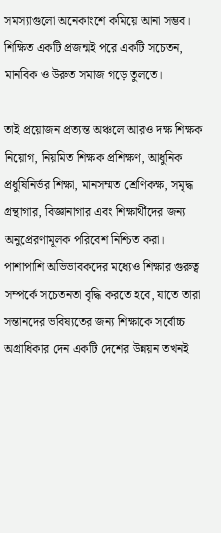সমস্যাগুলো অনেকাংশে কমিয়ে আনা সম্ভব। শিক্ষিত একটি প্রজন্মই পরে একটি সচেতন, মানবিক ও উরুত সমাজ গড়ে তুলতে।

তাই প্রয়োজন প্রত্যন্ত অঞ্চলে আরও দক্ষ শিক্ষক নিয়োগ, নিয়মিত শিক্ষক প্রশিক্ষণ, আধুনিক প্রধুষিনির্ভর শিক্ষা, মানসম্মত শ্রেণিকক্ষ, সমৃদ্ধ গ্রন্থাগার, বিজ্ঞানাগার এবং শিক্ষার্থীদের জন্য অনুপ্রেরণামূলক পরিবেশ নিশ্চিত করা। পাশাপাশি অভিভাবকদের মধ্যেও শিক্ষার গুরুত্ব সম্পর্কে সচেতনতা বৃদ্ধি করতে হবে, যাতে তারা সন্তানদের ভবিষ্যতের জন্য শিক্ষাকে সর্বোচ্চ অগ্রাধিকার দেন একটি দেশের উন্নয়ন তখনই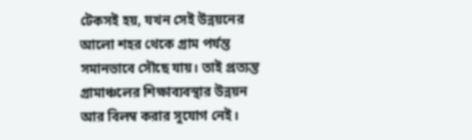টেকসই হয়, যখন সেই উন্নয়নের আলো শহর থেকে গ্রাম পর্যন্ত সমানভাবে সৌছে যায়। তাই প্রত্যন্ত গ্রামাঞ্চলের শিক্ষাব্যবস্থার উন্নয়ন আর বিলম্ব করার সুযোগ নেই।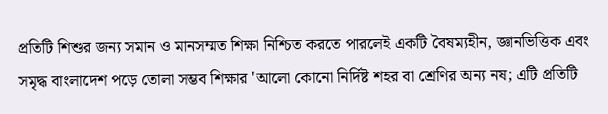প্রতিটি শিশুর জন্য সমান ও মানসম্মত শিক্ষা নিশ্চিত করতে পারলেই একটি বৈষম্যহীন, জ্ঞানভিত্তিক এবং সমৃদ্ধ বাংলাদেশ পড়ে তোলা সম্ভব শিক্ষার 'আলো কোনো নির্দিষ্ট শহর বা শ্রেণির অন্য নষ; এটি প্রতিটি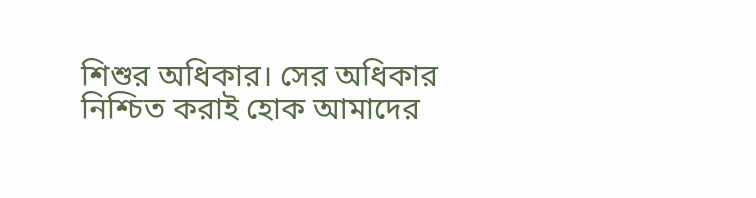শিশুর অধিকার। সের অধিকার নিশ্চিত করাই হোক আমাদের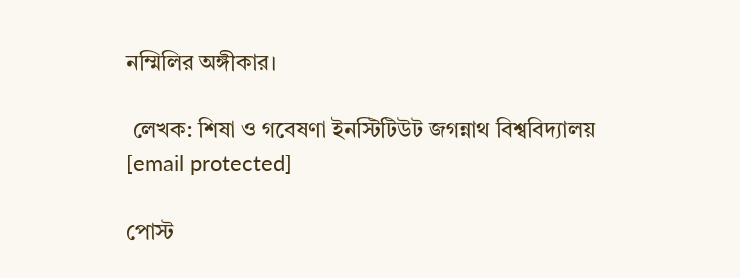নম্মিলির অঙ্গীকার।

 লেখক: শিষা ও গবেষণা ইনস্টিটিউট জগন্নাথ বিশ্ববিদ্যালয়
[email protected]

পোস্ট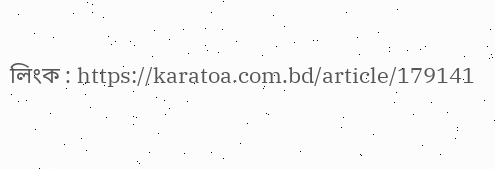লিংক : https://karatoa.com.bd/article/179141